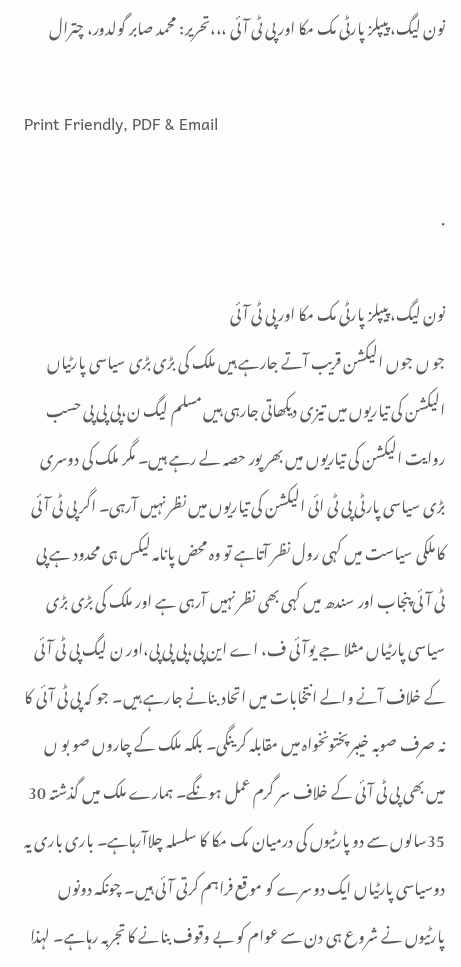نون لیگ، پیپلز پارٹی مک مکا اور پی ٹی آئی ،،،تحریر: محمد صابر گولدور، چترال

Print Friendly, PDF & Email

.

نون لیگ، پیپلز پارٹی مک مکا اور پی ٹی آئی
جو ں جوں الیکشن قریب آتے جارہے ہیں ملک کی بڑی بڑی سیاسی پارٹیاں الیکشن کی تیاریوں میں تیزی دیکھاتی جارہی ہیں مسلم لیگ ن،پی پی پی حسب روایت الیکشن کی تیاریوں میں بھر پور حصہ لے رہے ہیں۔ مگر ملک کی دوسری بڑی سیاسی پارٹی پی ٹی ائی الیکشن کی تیاریوں میں نظر نہیں آرہی۔ اگر پی ٹی آئی کا ملکی سیاست میں کہی رول نظر آتاہے تو وہ محض پانامہ لیکس ہی محدود ہے پی ٹی آئی پنجاب اور سندھ میں کہی بھی نظر نہیں آرہی ہے اور ملک کی بڑی بڑی سیاسی پارٹیاں مثلا جے یوآئی ف، اے این پی،پی پی پی،اور ن لیگ پی ٹی آئی کے خلاف آنے والے انتخابات میں اتحاد بنانے جارہے ہیں۔ جو کہ پی ٹی آئی کا نہ صرف صوبہ خیبر پختونخواہ میں مقابلہ کر ینگی۔ بلکہ ملک کے چاروں صو بو ں میں بھی پی ٹی آئی کے خلاف سر گرم عمل ہونگے۔ ہمارے ملک میں گذشتہ 30 35سالوں سے دو پارٹیوں کی درمیان مک مکا کا سلسلہ چلاآرہاہے۔ باری باری یہ دوسیاسی پارٹیاں ایک دوسرے کو موقع فراہم کرتی آئی ہیں۔ چونکہ دونوں پارٹیوں نے شروع ہی دن سے عوام کو بے وقوف بنانے کا تجربہ رہاہے۔ لہذا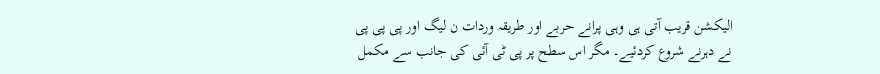الیکشن قریب آتی ہی وہی پرانے حربے اور طریقہ وردات ن لیگ اور پی پی پی نے دہرنے شروع کردئیے۔ مگر اس سطح پر پی ٹی آئی کی جانب سے مکمل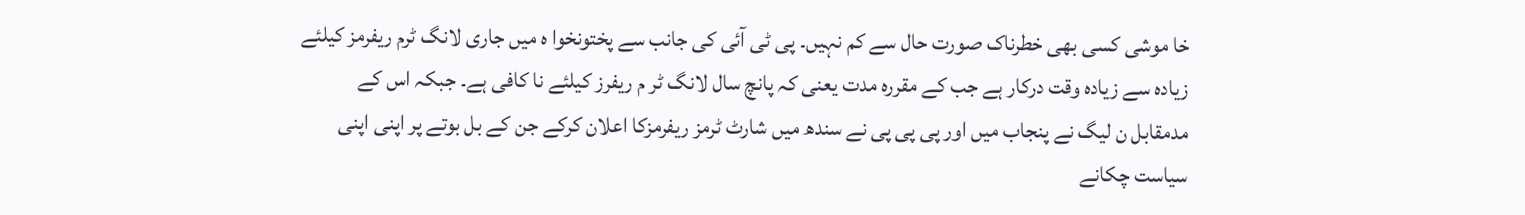خا موشی کسی بھی خطرناک صورت حال سے کم نہیں۔ پی ٹی آئی کی جانب سے پختونخوا ہ میں جاری لانگ ٹرم ریفرمز کیلئے زیادہ سے زیادہ وقت درکار ہے جب کے مقررہ مدت یعنی کہ پانچ سال لانگ ٹر م ریفرز کیلئے نا کافی ہے۔ جبکہ اس کے مدمقابل ن لیگ نے پنجاب میں اور پی پی پی نے سندھ میں شارٹ ٹرمز ریفرمزکا اعلان کرکے جن کے بل بوتے پر اپنی اپنی سیاست چکانے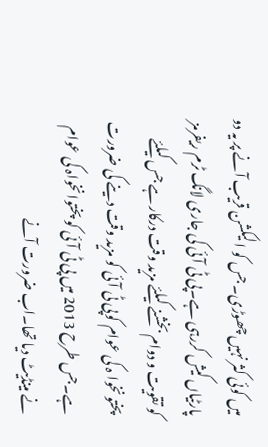میں کوئی کثر نہیں چھوڑی۔ جس کو الیکشن قریب آنے پر یہ دو پارٹیاں کیش کررہی ہے۔پی ٹی آئی کی جاری لانگ ٹرم ریفرمز کو تقویت و دوام بخشنے کیلئے مزید وقت درکار ہے جس کیلئے پختونخوا ہ کی عوام کوپی ٹی آئی کو مزید وقت دینے کی ضرورت ہے۔جس طرح 2013 میں پی ٹی آئی کو پختوانخواہ کی عوام نے مینڈیٹ دیا تھا۔اب ضرورت آنے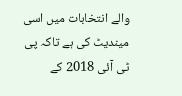والے انتخابات میں اسی میندیٹ کی ہے تاکہ پی ٹی آئی 2018 کے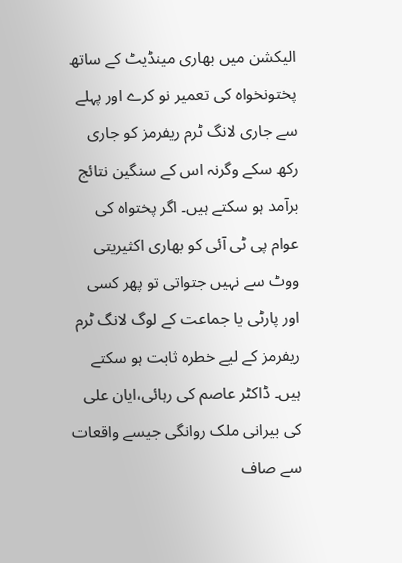الیکشن میں بھاری مینڈیٹ کے ساتھ پختونخواہ کی تعمیر نو کرے اور پہلے سے جاری لانگ ٹرم ریفرمز کو جاری رکھ سکے وگرنہ اس کے سنگین نتائج برآمد ہو سکتے ہیں۔ اگر پختواہ کی عوام پی ٹی آئی کو بھاری اکثیریتی ووٹ سے نہیں جتواتی تو پھر کسی اور پارٹی یا جماعت کے لوگ لانگ ٹرم ریفرمز کے لیے خطرہ ثابت ہو سکتے ہیں۔ ڈاکٹر عاصم کی رہائی،ایان علی کی بیرانی ملک روانگی جیسے واقعات سے صاف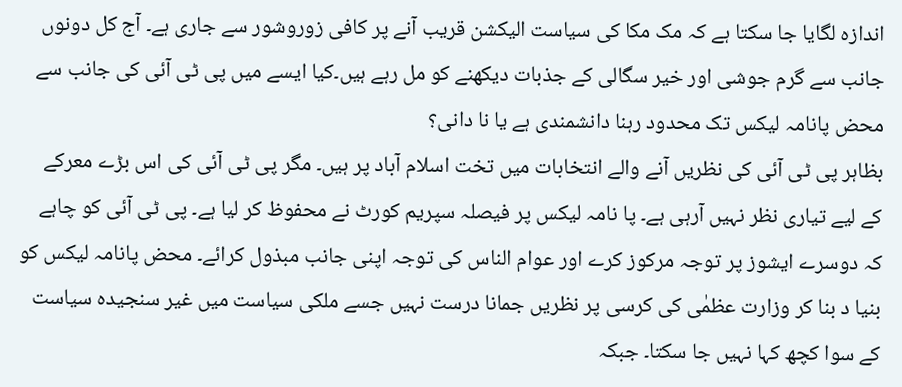اندازہ لگایا جا سکتا ہے کہ مک مکا کی سیاست الیکشن قریب آنے پر کافی زوروشور سے جاری ہے۔ آج کل دونوں جانب سے گرم جوشی اور خیر سگالی کے جذبات دیکھنے کو مل رہے ہیں۔کیا ایسے میں پی ٹی آئی کی جانب سے محض پانامہ لیکس تک محدود رہنا دانشمندی ہے یا نا دانی؟
بظاہر پی ٹی آئی کی نظریں آنے والے انتخابات میں تخت اسلام آباد پر ہیں۔ مگر پی ٹی آئی کی اس بڑے معرکے کے لیے تیاری نظر نہیں آرہی ہے۔ پا نامہ لیکس پر فیصلہ سپریم کورٹ نے محفوظ کر لیا ہے۔ پی ٹی آئی کو چاہے کہ دوسرے ایشوز پر توجہ مرکوز کرے اور عوام الناس کی توجہ اپنی جانب مبذول کرائے۔ محض پانامہ لیکس کو بنیا د بنا کر وزارت عظمٰی کی کرسی پر نظریں جمانا درست نہیں جسے ملکی سیاست میں غیر سنجیدہ سیاست کے سوا کچھ کہا نہیں جا سکتا۔ جبکہ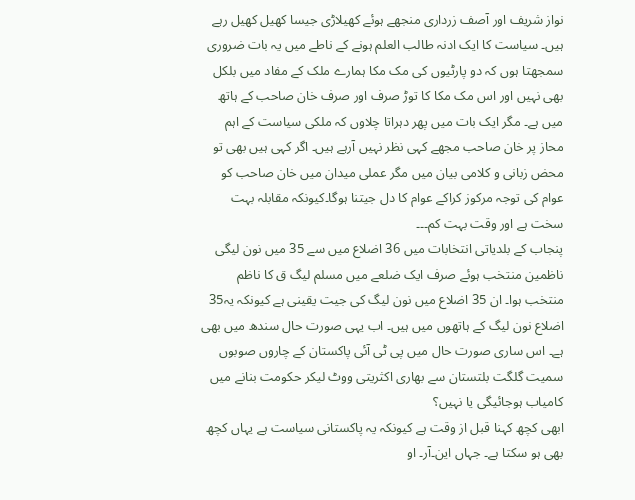نواز شریف اور آصف زرداری منجھے ہوئے کھیلاڑی جیسا کھیل کھیل رہے ہیں۔ سیاست کا ایک ادنہ طالب العلم ہونے کے ناطے میں یہ بات ضروری سمجھتا ہوں کہ دو پارٹیوں کی مک مکا ہمارے ملک کے مفاد میں بلکل بھی نہیں اور اس مک مکا کا توڑ صرف اور صرف خان صاحب کے ہاتھ میں ہے۔ مگر ایک بات میں پھر دہراتا چلاوں کہ ملکی سیاست کے اہم محاز پر خان صاحب مجھے کہی نظر نہیں آرہے ہیں۔ اگر کہی ہیں بھی تو محض زبانی و کلامی بیان میں مگر عملی میدان میں خان صاحب کو عوام کی توجہ مرکوز کراکے عوام کا دل جیتنا ہوگا۔کیونکہ مقابلہ بہت سخت ہے اور وقت بہت کم۔۔۔
پنجاب کے بلدیاتی انتخابات میں 36 اضلاع میں سے 35 میں نون لیگی ناظمین منتخب ہوئے صرف ایک ضلعے میں مسلم لیگ ق کا ناظم منتخب ہوا۔ ان 35 اضلاع میں نون لیگ کی جیت یقینی ہے کیونکہ یہ35 اضلاع نون لیگ کے ہاتھوں میں ہیں۔ اب یہی صورت حال سندھ میں بھی ہے۔ اس ساری صورت حال میں پی ٹی آئی پاکستان کے چاروں صوبوں سمیت گلگت بلتستان سے بھاری اکثریتی ووٹ لیکر حکومت بنانے میں کامیاب ہوجائیگی یا نہیں؟
ابھی کچھ کہنا قبل از وقت ہے کیونکہ یہ پاکستانی سیاست ہے یہاں کچھ بھی ہو سکتا ہے۔ جہاں این۔آر۔ او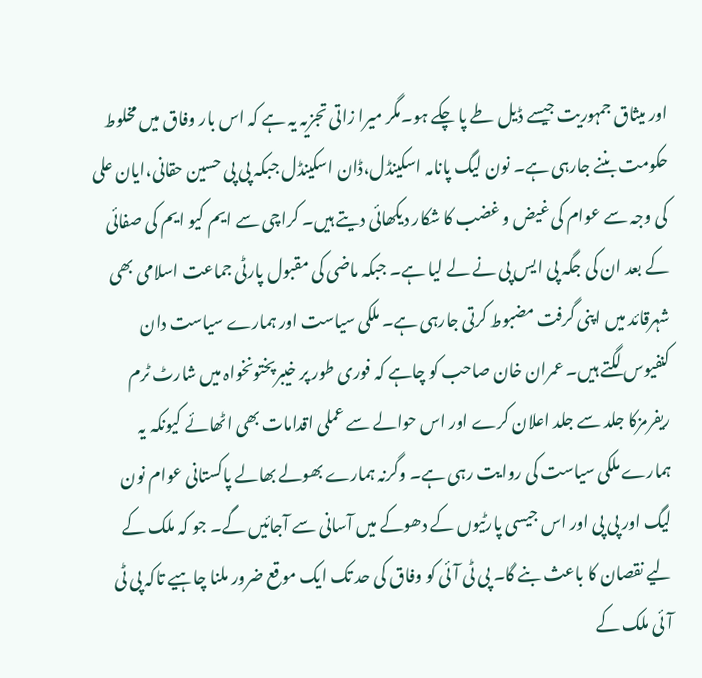اور میثاق جمہوریت جیسے ڈیل طے پا چکے ہو۔مگر میرا زاتی تجزیہ یہ ہے کہ اس بار وفاق میں مخلوط حکومت بننے جارہی ہے۔ نون لیگ پانامہ اسکینڈل،ڈان اسکینڈل جبکہ پی پی حسین حقانی،ایان علی کی وجہ سے عوام کی غیض و غضب کا شکار دیکھائی دیتے ہیں۔ کراچی سے ایم کیو ایم کی صفائی کے بعد ان کی جگہ پی ایس پی نے لے لیا ہے۔ جبکہ ماضی کی مقبول پارٹی جماعت اسلامی بھی شہرقائد میں اپنی گرفت مضبوط کرتی جارہی ہے۔ ملکی سیاست اور ہمارے سیاست دان کنفیوس لگتے ہیں۔ عمران خان صاحب کو چاہے کہ فوری طور پر خیبرپختونخواہ میں شارٹ ٹرم ریفرمزکا جلد سے جلد اعلان کرے اور اس حوالے سے عملی اقدامات بھی اٹھائے کیونکہ یہ ہمارے ملکی سیاست کی روایت رہی ہے۔ وگرنہ ہمارے بھولے بھالے پاکستانی عوام نون لیگ اور پی پی اور اس جیسی پارٹیوں کے دھوکے میں آسانی سے آجائیں گے۔ جو کہ ملک کے لیے نقصان کا باعث بنے گا۔ پی ٹی آئی کو وفاق کی حد تک ایک موقع ضرور ملنا چاہیے تاکہ پی ٹی آئی ملک کے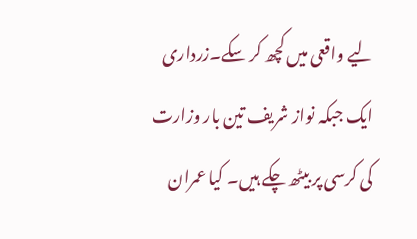لیے واقعی میں کچھ کر سکے۔زرداری ایک جبکہ نواز شریف تین بار وزارت کی کرسی پر بیٹھ چکے ہیں۔ کیا عمران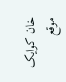خان کوایک موقع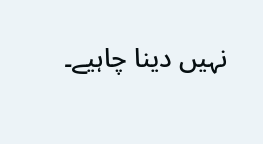نہیں دینا چاہیے۔